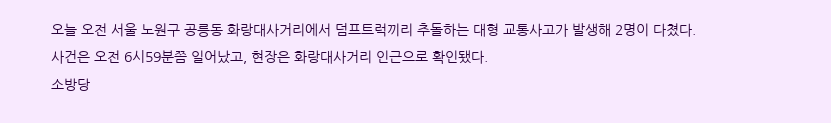오늘 오전 서울 노원구 공릉동 화랑대사거리에서 덤프트럭끼리 추돌하는 대형 교통사고가 발생해 2명이 다쳤다. 사건은 오전 6시59분쯤 일어났고, 현장은 화랑대사거리 인근으로 확인됐다.
소방당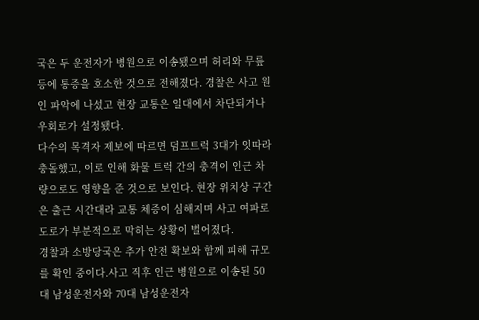국은 두 운전자가 병원으로 이송됐으며 허리와 무릎 등에 통증을 호소한 것으로 전해졌다. 경찰은 사고 원인 파악에 나섰고 현장 교통은 일대에서 차단되거나 우회로가 설정됐다.
다수의 목격자 제보에 따르면 덤프트럭 3대가 잇따라 충돌했고, 이로 인해 화물 트럭 간의 충격이 인근 차량으로도 영향을 준 것으로 보인다. 현장 위치상 구간은 출근 시간대라 교통 체증이 심해지며 사고 여파로 도로가 부분적으로 막히는 상황이 벌어졌다.
경찰과 소방당국은 추가 안전 확보와 함께 피해 규모를 확인 중이다.사고 직후 인근 병원으로 이송된 50대 남성운전자와 70대 남성운전자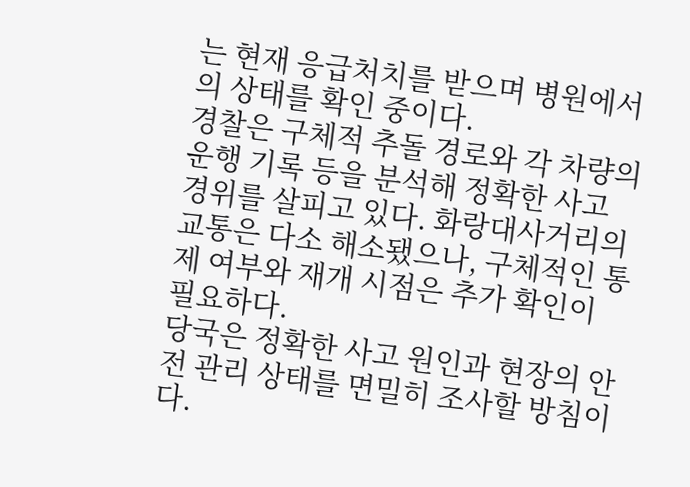는 현재 응급처치를 받으며 병원에서의 상태를 확인 중이다.
경찰은 구체적 추돌 경로와 각 차량의 운행 기록 등을 분석해 정확한 사고 경위를 살피고 있다. 화랑대사거리의 교통은 다소 해소됐으나, 구체적인 통제 여부와 재개 시점은 추가 확인이 필요하다.
당국은 정확한 사고 원인과 현장의 안전 관리 상태를 면밀히 조사할 방침이다.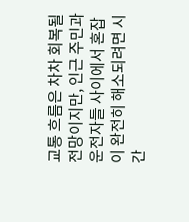교통 흐름은 차차 회복될 전망이지만, 인근 주민과 운전자들 사이에서 혼잡이 완전히 해소되려면 시간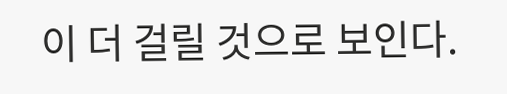이 더 걸릴 것으로 보인다.